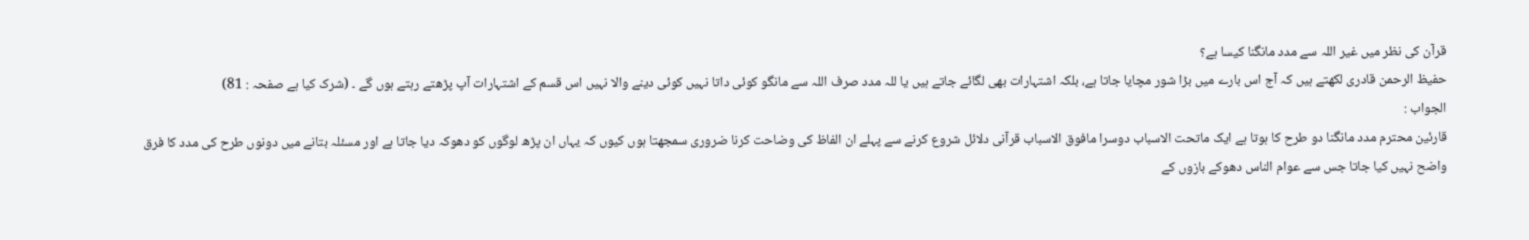قرآن کی نظر میں غیر اللہ سے مدد مانگنا کیسا ہے؟
حفیظ الرحمن قادری لکھتے ہیں کہ آج اس بارے میں بڑا شور مچایا جاتا ہے، بلکہ اشتہارات بھی لگائے جاتے ہیں یا للہ مدد صرف اللہ سے مانگو کوئی داتا نہیں کوئی دینے والا نہیں اس قسم کے اشتہارات آپ پڑھتے رہتے ہوں گے ۔ (شرک کیا ہے صفحہ : 81)
الجواب :
قارئین محترم مدد مانگنا دو طرح کا ہوتا ہے ایک ماتحت الاسباب دوسرا مافوق الاسباب قرآنی دلائل شروع کرنے سے پہلے ان الفاظ کی وضاحت کرنا ضروری سمجھتا ہوں کیوں کہ یہاں ان پڑھ لوگوں کو دھوکہ دیا جاتا ہے اور مسئلہ بتانے میں دونوں طرح کی مدد کا فرق واضح نہیں کیا جاتا جس سے عوام الناس دھوکے بازوں کے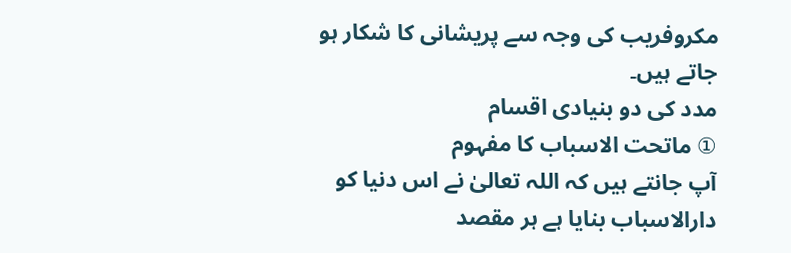مکروفریب کی وجہ سے پریشانی کا شکار ہو جاتے ہیں۔
مدد کی دو بنیادی اقسام
① ماتحت الاسباب کا مفہوم
آپ جانتے ہیں کہ اللہ تعالیٰ نے اس دنیا کو دارالاسباب بنایا ہے ہر مقصد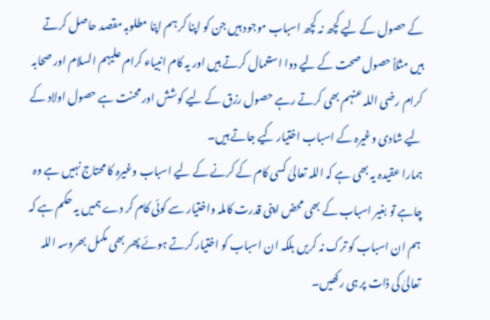کے حصول کے لیے کچھ نہ کچھ اسباب موجود ہیں جن کو اپنا کر ہم اپنا مطلوبہ مقصد حاصل کرتے ہیں مثلاً حصول صحت کے لیے دوا استعمال کرتے ہیں اور یہ کام انبیاء کرام علیہم السلام اور صحابہ کرام رضی اللہ عنہم بھی کرتے رہے حصول رزق کے لیے کوشش اور محنت ہے حصول اولاد کے لیے شادی وغیرہ کے اسباب اختیار کیے جاتے ہیں۔
ہمارا عقیدہ یہ بھی ہے کہ اللہ تعالیٰ کسی کام کے کرنے کے لیے اسباب وغیرہ کا محتاج نہیں ہے وہ چاہے تو بغیر اسباب کے بھی محض اپنی قدرت کاملہ واختیار سے کوئی کام کر دے ہمیں یہ حکم ہے کہ ہم ان اسباب کو ترک نہ کریں بلکہ ان اسباب کو اختیار کرتے ہوئے پھر بھی مکمل بھروسہ اللہ تعالیٰ کی ذات پر ہی رکھیں۔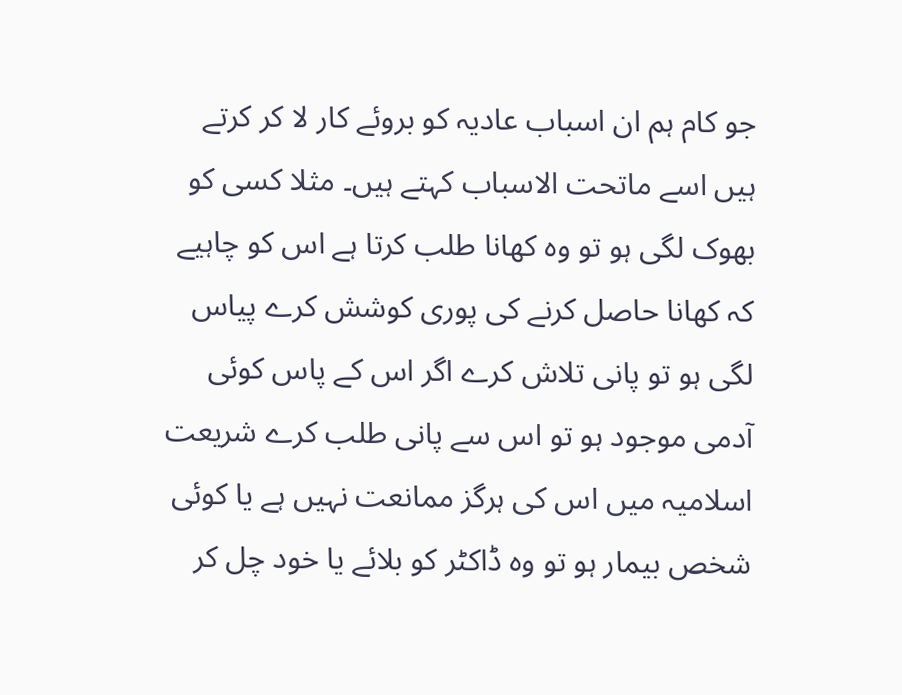جو کام ہم ان اسباب عادیہ کو بروئے کار لا کر کرتے ہیں اسے ماتحت الاسباب کہتے ہیں۔ مثلا کسی کو بھوک لگی ہو تو وہ کھانا طلب کرتا ہے اس کو چاہیے کہ کھانا حاصل کرنے کی پوری کوشش کرے پیاس لگی ہو تو پانی تلاش کرے اگر اس کے پاس کوئی آدمی موجود ہو تو اس سے پانی طلب کرے شریعت اسلامیہ میں اس کی ہرگز ممانعت نہیں ہے یا کوئی شخص بیمار ہو تو وہ ڈاکٹر کو بلائے یا خود چل کر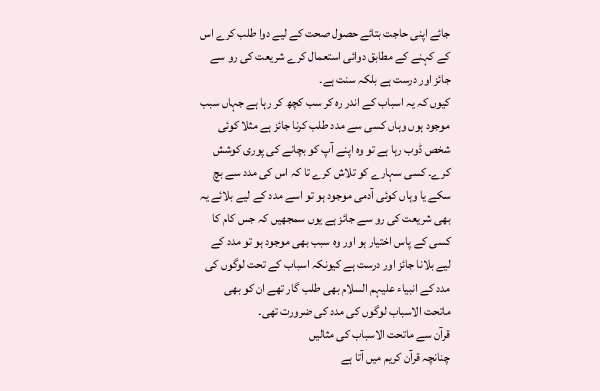جائے اپنی حاجت بتائے حصول صحت کے لیے دوا طلب کرے اس کے کہنے کے مطابق دوائی استعمال کرے شریعت کی رو سے جائز اور درست ہے بلکہ سنت ہے۔
کیوں کہ یہ اسباب کے اندر رہ کر سب کچھ کر رہا ہے جہاں سبب موجود ہوں وہاں کسی سے مدد طلب کرنا جائز ہے مثلا کوئی شخص ڈوب رہا ہے تو وہ اپنے آپ کو بچانے کی پوری کوشش کرے۔ کسی سہارے کو تلاش کرے تا کہ اس کی مدد سے بچ سکے یا وہاں کوئی آدمی موجود ہو تو اسے مدد کے لیے بلائے یہ بھی شریعت کی رو سے جائز ہے یوں سمجھیں کہ جس کام کا کسی کے پاس اختیار ہو اور وہ سبب بھی موجود ہو تو مدد کے لیے بلانا جائز اور درست ہے کیونکہ اسباب کے تحت لوگوں کی مدد کے انبیاء علیہم السلام بھی طلب گار تھے ان کو بھی ماتحت الاسباب لوگوں کی مدد کی ضرورت تھی۔
قرآن سے ماتحت الاسباب کی مثالیں
چنانچہ قرآن کریم میں آتا ہے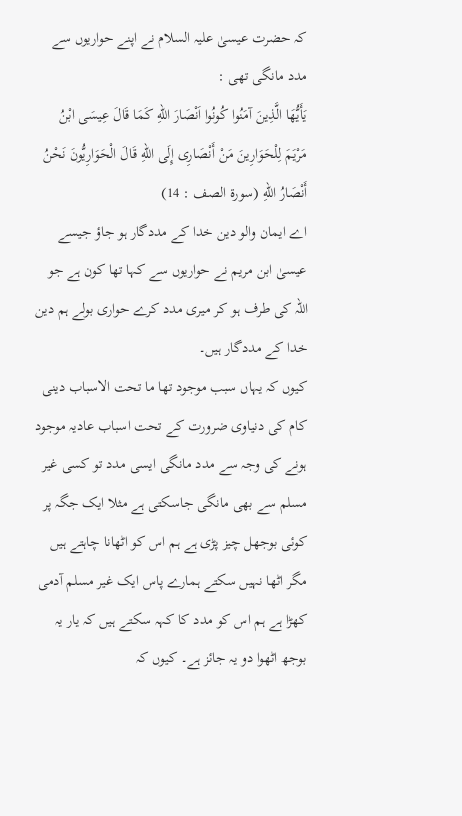کہ حضرت عیسیٰ علیہ السلام نے اپنے حواریوں سے مدد مانگی تھی :
يَأَيُّهَا الَّذِينَ آمَنُوا كُونُوا اَنْصَارَ اللهِ كَمَا قَالَ عِيسَى ابْنُ مَرْيَمَ لِلْحَوَارِينَ مَنْ أَنْصَارِى إِلَى اللهِ قَالَ الْحَوَارِيُّونَ نَحْنُ أَنْصَارُ اللهِ (سورۃ الصف : 14)
اے ایمان والو دین خدا کے مددگار ہو جاؤ جیسے عیسیٰ ابن مریم نے حواریوں سے کہا تھا کون ہے جو اللہ کی طرف ہو کر میری مدد کرے حواری بولے ہم دین خدا کے مددگار ہیں۔
کیوں کہ یہاں سبب موجود تھا ما تحت الاسباب دینی کام کی دنیاوی ضرورت کے تحت اسباب عادیہ موجود ہونے کی وجہ سے مدد مانگی ایسی مدد تو کسی غیر مسلم سے بھی مانگی جاسکتی ہے مثلا ایک جگہ پر کوئی بوجھل چیز پڑی ہے ہم اس کو اٹھانا چاہتے ہیں مگر اٹھا نہیں سکتے ہمارے پاس ایک غیر مسلم آدمی کھڑا ہے ہم اس کو مدد کا کہہ سکتے ہیں کہ یار یہ بوجھ اٹھوا دو یہ جائز ہے۔ کیوں کہ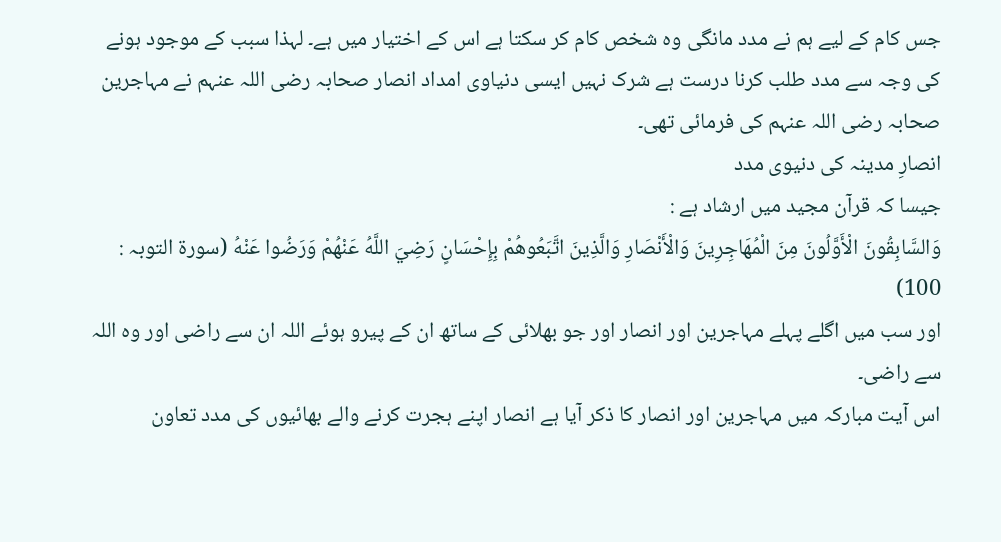جس کام کے لیے ہم نے مدد مانگی وہ شخص کام کر سکتا ہے اس کے اختیار میں ہے۔ لہذا سبب کے موجود ہونے کی وجہ سے مدد طلب کرنا درست ہے شرک نہیں ایسی دنیاوی امداد انصار صحابہ رضی اللہ عنہم نے مہاجرین صحابہ رضی اللہ عنہم کی فرمائی تھی۔
انصارِ مدینہ کی دنیوی مدد
جیسا کہ قرآن مجید میں ارشاد ہے :
وَالسَّابِقُونَ الْأَوَّلُونَ مِنَ الْمُهَاجِرِينَ وَالْأَنْصَارِ وَالَّذِينَ اتَّبَعُوهُمْ بِإِحْسَانٍ رَضِيَ اللَّهُ عَنْهُمْ وَرَضُوا عَنْهُ (سورۃ التوبہ : 100)
اور سب میں اگلے پہلے مہاجرین اور انصار اور جو بھلائی کے ساتھ ان کے پیرو ہوئے اللہ ان سے راضی اور وہ اللہ سے راضی۔
اس آیت مبارکہ میں مہاجرین اور انصار کا ذکر آیا ہے انصار اپنے ہجرت کرنے والے بھائیوں کی مدد تعاون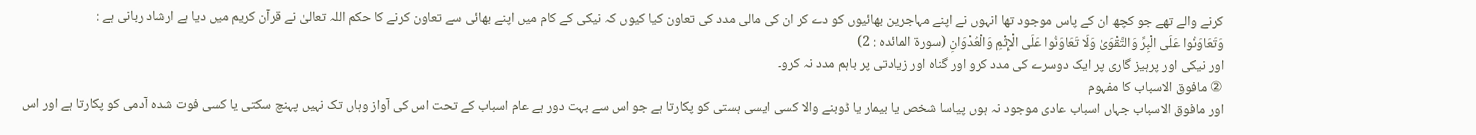کرنے والے تھے جو کچھ ان کے پاس موجود تھا انہوں نے اپنے مہاجرین بھائیوں کو دے کر ان کی مالی مدد کی تعاون کیا کیوں کہ نیکی کے کام میں اپنے بھائی سے تعاون کرنے کا حکم اللہ تعالیٰ نے قرآن کریم میں دیا ہے ارشاد ربانی ہے :
وَتَعَاوَنُوا عَلَى الْبِرِّ وَالتَّقْوَىٰ وَلَا تَعَاوَنُوا عَلَى الْإِثْمِ وَالْعُدْوَانِ (سورۃ المائدہ : 2)
اور نیکی اور پرہیز گاری پر ایک دوسرے کی مدد کرو اور گناہ اور زیادتی پر باہم مدد نہ کرو۔
② مافوق الاسباب کا مفہوم
اور مافوق الاسباب جہاں اسباب عادی موجود نہ ہوں پیاسا شخص یا بیمار یا ڈوبنے والا کسی ایسی ہستی کو پکارتا ہے جو اس سے بہت دور ہے عام اسباب کے تحت اس کی آواز وہاں تک نہیں پہنچ سکتی یا کسی فوت شدہ آدمی کو پکارتا ہے اور اس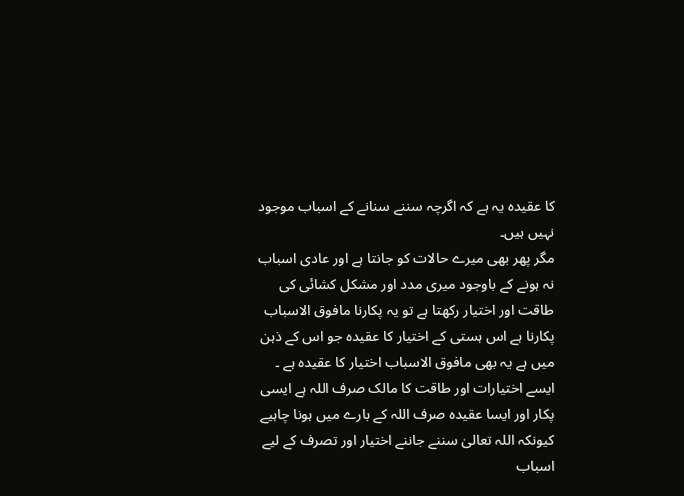کا عقیدہ یہ ہے کہ اگرچہ سننے سنانے کے اسباب موجود نہیں ہیں۔
مگر پھر بھی میرے حالات کو جانتا ہے اور عادی اسباب نہ ہونے کے باوجود میری مدد اور مشکل کشائی کی طاقت اور اختیار رکھتا ہے تو یہ پکارنا مافوق الاسباب پکارنا ہے اس ہستی کے اختیار کا عقیدہ جو اس کے ذہن میں ہے یہ بھی مافوق الاسباب اختیار کا عقیدہ ہے ۔
ایسے اختیارات اور طاقت کا مالک صرف اللہ ہے ایسی پکار اور ایسا عقیدہ صرف اللہ کے بارے میں ہونا چاہیے کیونکہ اللہ تعالیٰ سننے جاننے اختیار اور تصرف کے لیے اسباب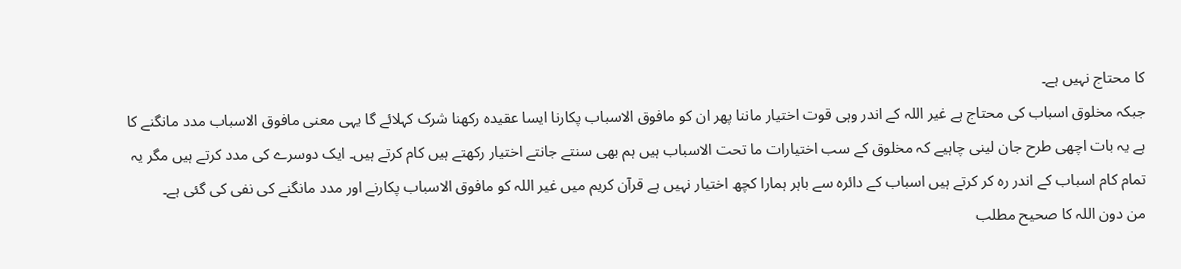کا محتاج نہیں ہے۔
جبکہ مخلوق اسباب کی محتاج ہے غیر اللہ کے اندر وہی قوت اختیار ماننا پھر ان کو مافوق الاسباب پکارنا ایسا عقیدہ رکھنا شرک کہلائے گا یہی معنی مافوق الاسباب مدد مانگنے کا ہے یہ بات اچھی طرح جان لینی چاہیے کہ مخلوق کے سب اختیارات ما تحت الاسباب ہیں ہم بھی سنتے جانتے اختیار رکھتے ہیں کام کرتے ہیں۔ ایک دوسرے کی مدد کرتے ہیں مگر یہ تمام کام اسباب کے اندر رہ کر کرتے ہیں اسباب کے دائرہ سے باہر ہمارا کچھ اختیار نہیں ہے قرآن کریم میں غیر اللہ کو مافوق الاسباب پکارنے اور مدد مانگنے کی نفی کی گئی ہے۔
من دون اللہ کا صحیح مطلب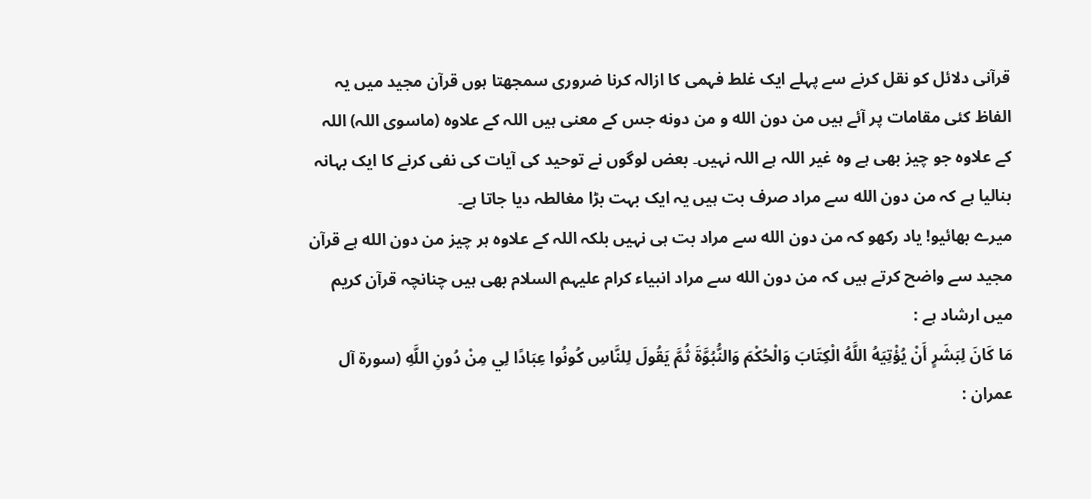قرآنی دلائل کو نقل کرنے سے پہلے ایک غلط فہمی کا ازالہ کرنا ضروری سمجھتا ہوں قرآن مجید میں یہ الفاظ کئی مقامات پر آئے ہیں من دون الله و من دونه جس کے معنی ہیں اللہ کے علاوہ (ماسوی اللہ) اللہ کے علاوہ جو چیز بھی ہے وہ غیر اللہ ہے اللہ نہیں۔ بعض لوگوں نے توحید کی آیات کی نفی کرنے کا ایک بہانہ بنالیا ہے کہ من دون الله سے مراد صرف بت ہیں یہ ایک بہت بڑا مغالطہ دیا جاتا ہے۔
میرے بھائیو! یاد رکھو کہ من دون الله سے مراد بت ہی نہیں بلکہ اللہ کے علاوہ ہر چیز من دون الله ہے قرآن مجید سے واضح کرتے ہیں کہ من دون الله سے مراد انبیاء کرام علیہم السلام بھی ہیں چنانچہ قرآن کریم میں ارشاد ہے :
مَا كَانَ لِبَشَرٍ أَنْ يُؤْتِيَهُ اللَّهُ الْكِتَابَ وَالْحُكْمَ وَالنُّبُوَّةَ ثُمَّ يَقُولَ لِلنَّاسِ كُونُوا عِبَادًا لِي مِنْ دُونِ اللَّهِ (سورۃ آل عمران :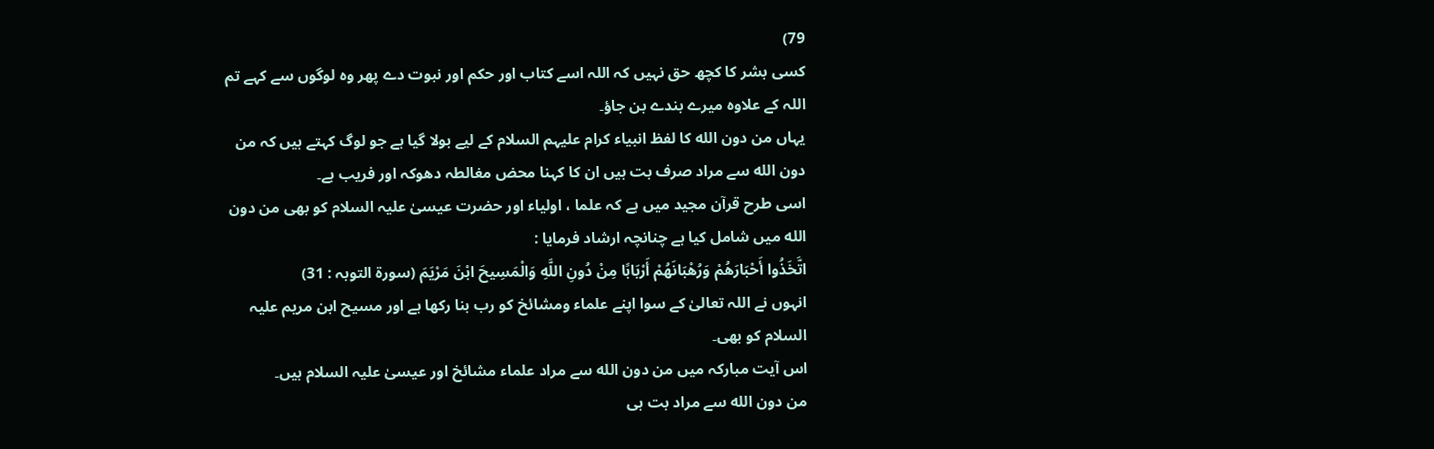79)
کسی بشر کا کچھ حق نہیں کہ اللہ اسے کتاب اور حکم اور نبوت دے پھر وہ لوگوں سے کہے تم اللہ کے علاوہ میرے بندے بن جاؤ۔
یہاں من دون الله کا لفظ انبیاء کرام علیہم السلام کے لیے بولا گیا ہے جو لوگ کہتے ہیں کہ من دون الله سے مراد صرف بت ہیں ان کا کہنا محض مغالطہ دھوکہ اور فریب ہے۔
اسی طرح قرآن مجید میں ہے کہ علما ، اولیاء اور حضرت عیسیٰ علیہ السلام کو بھی من دون الله میں شامل کیا ہے چنانچہ ارشاد فرمایا :
اتَّخَذُوا أَحْبَارَهُمْ وَرُهْبَانَهُمْ أَرْبَابًا مِنْ دُونِ اللَّهِ وَالْمَسِيحَ ابْنَ مَرْيَمَ (سورۃ التوبہ : 31)
انہوں نے اللہ تعالیٰ کے سوا اپنے علماء ومشائخ کو رب بنا رکھا ہے اور مسیح ابن مریم علیہ السلام کو بھی۔
اس آیت مبارکہ میں من دون الله سے مراد علماء مشائخ اور عیسیٰ علیہ السلام ہیں۔
من دون الله سے مراد بت ہی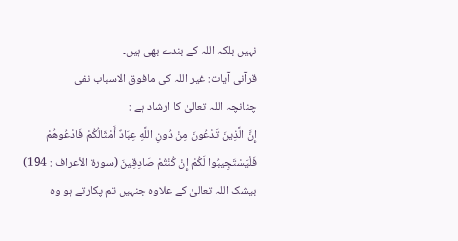نہیں بلکہ اللہ کے بندے بھی ہیں۔
قرآنی آیات: غیر اللہ کی مافوق الاسباب نفی
چنانچہ اللہ تعالیٰ کا ارشاد ہے :
إِنَّ الَّذِينَ تَدْعُونَ مِنْ دُونِ اللَّهِ عِبَادٌ أَمْثَالُكُمْ فَادْعُوهُمْ فَلْيَسْتَجِيبُوا لَكُمْ إِنْ كُنْتُمْ صَادِقِينَ (سورۃ الأعراف : 194)
بیشک اللہ تعالیٰ کے علاوہ جنہیں تم پکارتے ہو وہ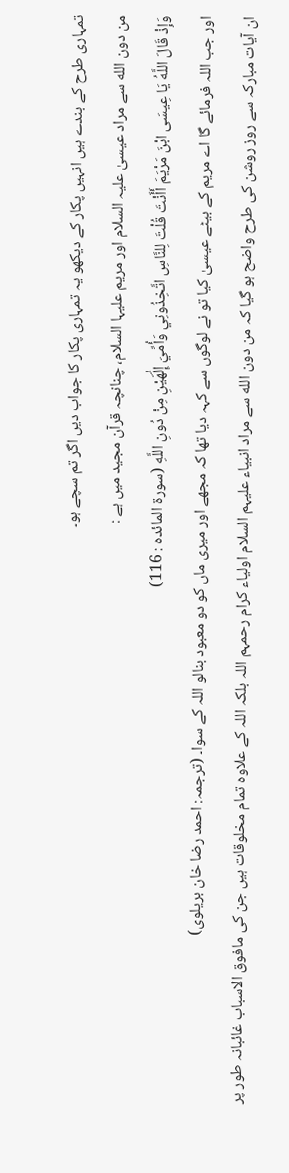تمہاری طرح کے بندے ہیں انہیں پکار کے دیکھو یہ تمہاری پکار کا جواب دیں اگر تم سچے ہو۔
من دون الله سے مراد عیسیٰ علیہ السلام اور مریم علیہا السلام، چنانچہ قرآن مجید میں ہے :
وَإِذْ قَالَ اللَّهُ يَا عِيسَى ابْنَ مَرْيَمَ أَأَنْتَ قُلْتَ لِلنَّاسِ اتَّخِذُونِي وَأُمِّيَ إِلَٰهَيْنِ مِنْ دُونِ اللَّهِ (سورۃ المائدہ : 116)
اور جب اللہ فرمائے گا اے مریم کے بیٹے عیسیٰ کیا تو نے لوگوں سے کہہ دیا تھا کہ مجھے اور میری ماں کو دو معبود بنالو اللہ کے سوا۔ (ترجمہ: احمد رضا خان بریلوی)
ان آیات مبارکہ سے روز روشن کی طرح واضح ہو گیا کہ من دون الله سے مراد انبیاء علیہم السلام اولیاء کرام رحمہم اللہ بلکہ اللہ کے علاوہ تمام مخلوقات ہیں جن کی مافوق الاسباب غائبانہ طور پر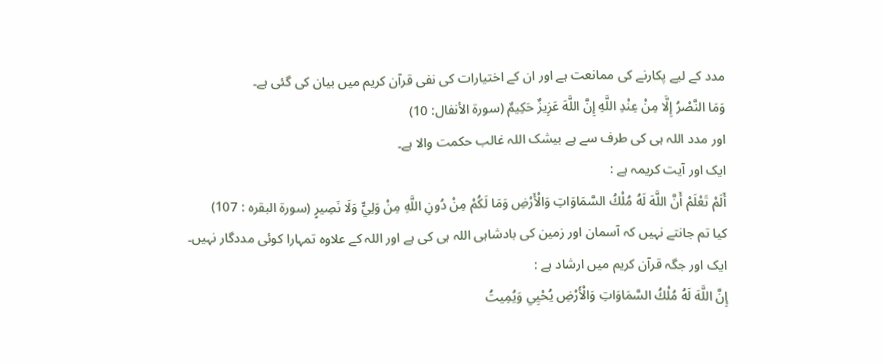مدد کے لیے پکارنے کی ممانعت ہے اور ان کے اختیارات کی نفی قرآن کریم میں بیان کی گئی ہے۔
وَمَا النَّصْرُ إِلَّا مِنْ عِنْدِ اللَّهِ إِنَّ اللَّهَ عَزِيزٌ حَكِيمٌ (سورۃ الأنفال: 10)
اور مدد اللہ ہی کی طرف سے ہے بیشک اللہ غالب حکمت والا ہے۔
ایک اور آیت کریمہ ہے :
أَلَمْ تَعْلَمْ أَنَّ اللَّهَ لَهُ مُلْكُ السَّمَاوَاتِ وَالْأَرْضِ وَمَا لَكُمْ مِنْ دُونِ اللَّهِ مِنْ وَلِيٍّ وَلَا نَصِيرٍ (سورۃ البقرہ : 107)
کیا تم جانتے نہیں کہ آسمان اور زمین کی بادشاہی اللہ ہی کی ہے اور اللہ کے علاوہ تمہارا کوئی مددگار نہیں۔
ایک اور جگہ قرآن کریم میں ارشاد ہے :
إِنَّ اللَّهَ لَهُ مُلْكُ السَّمَاوَاتِ وَالْأَرْضِ يُحْيِي وَيُمِيتُ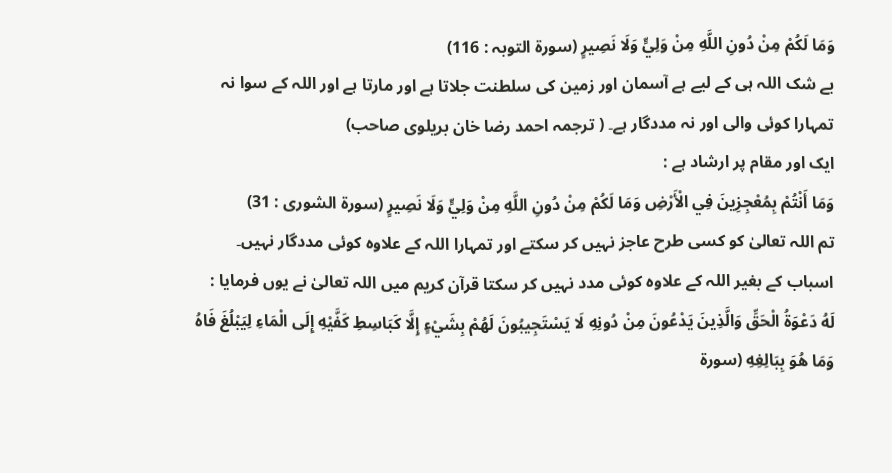وَمَا لَكُمْ مِنْ دُونِ اللَّهِ مِنْ وَلِيٍّ وَلَا نَصِيرٍ (سورۃ التوبہ : 116)
بے شک اللہ ہی کے لیے ہے آسمان اور زمین کی سلطنت جلاتا ہے اور مارتا ہے اور اللہ کے سوا نہ تمہارا کوئی والی اور نہ مددگار ہے۔ ( ترجمہ احمد رضا خان بریلوی صاحب)
ایک اور مقام پر ارشاد ہے :
وَمَا أَنْتُمْ بِمُعْجِزِينَ فِي الْأَرْضِ وَمَا لَكُمْ مِنْ دُونِ اللَّهِ مِنْ وَلِيٍّ وَلَا نَصِيرٍ (سورۃ الشورى : 31)
تم اللہ تعالیٰ کو کسی طرح عاجز نہیں کر سکتے اور تمہارا اللہ کے علاوہ کوئی مددگار نہیں۔
اسباب کے بغیر اللہ کے علاوہ کوئی مدد نہیں کر سکتا قرآن کریم میں اللہ تعالیٰ نے یوں فرمایا :
لَهُ دَعْوَةُ الْحَقِّ وَالَّذِينَ يَدْعُونَ مِنْ دُونِهِ لَا يَسْتَجِيبُونَ لَهُمْ بِشَيْءٍ إِلَّا كَبَاسِطِ كَفَّيْهِ إِلَى الْمَاءِ لِيَبْلُغَ فَاهُ وَمَا هُوَ بِبَالِغِهِ (سورۃ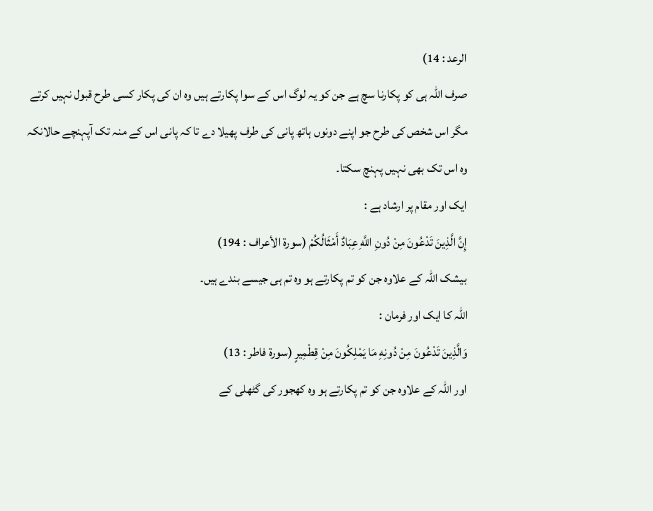الرعد : 14)
صرف اللہ ہی کو پکارنا سچ ہے جن کو یہ لوگ اس کے سوا پکارتے ہیں وہ ان کی پکار کسی طرح قبول نہیں کرتے مگر اس شخص کی طرح جو اپنے دونوں ہاتھ پانی کی طرف پھیلا دے تا کہ پانی اس کے منہ تک آپہنچے حالانکہ وہ اس تک بھی نہیں پہنچ سکتا۔
ایک اور مقام پر ارشاد ہے :
إِنَّ الَّذِينَ تَدْعُونَ مِنْ دُونِ اللَّهِ عِبَادٌ أَمْثَالُكُمْ (سورۃ الأعراف : 194)
بیشک اللہ کے علاوہ جن کو تم پکارتے ہو وہ تم ہی جیسے بندے ہیں۔
اللہ کا ایک اور فرمان :
وَالَّذِينَ تَدْعُونَ مِنْ دُونِهِ مَا يَمْلِكُونَ مِنْ قِطْمِيرٍ (سورۃ فاطر : 13)
اور اللہ کے علاوہ جن کو تم پکارتے ہو وہ کھجور کی گٹھلی کے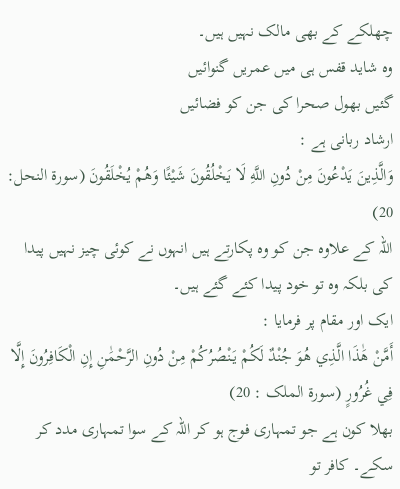چھلکے کے بھی مالک نہیں ہیں۔
وہ شاید قفس ہی میں عمریں گنوائیں
گئیں بھول صحرا کی جن کو فضائیں
ارشاد ربانی ہے :
وَالَّذِينَ يَدْعُونَ مِنْ دُونِ اللَّهِ لَا يَخْلُقُونَ شَيْئًا وَهُمْ يُخْلَقُونَ (سورۃ النحل: 20)
اللہ کے علاوہ جن کو وہ پکارتے ہیں انہوں نے کوئی چیز نہیں پیدا کی بلکہ وہ تو خود پیدا کئے گئے ہیں۔
ایک اور مقام پر فرمایا :
أَمَّنْ هَٰذَا الَّذِي هُوَ جُنْدٌ لَكُمْ يَنْصُرُكُمْ مِنْ دُونِ الرَّحْمَٰنِ إِنِ الْكَافِرُونَ إِلَّا فِي غُرُورٍ (سورۃ الملک : 20)
بھلا کون ہے جو تمہاری فوج ہو کر اللہ کے سوا تمہاری مدد کر سکے۔ کافر تو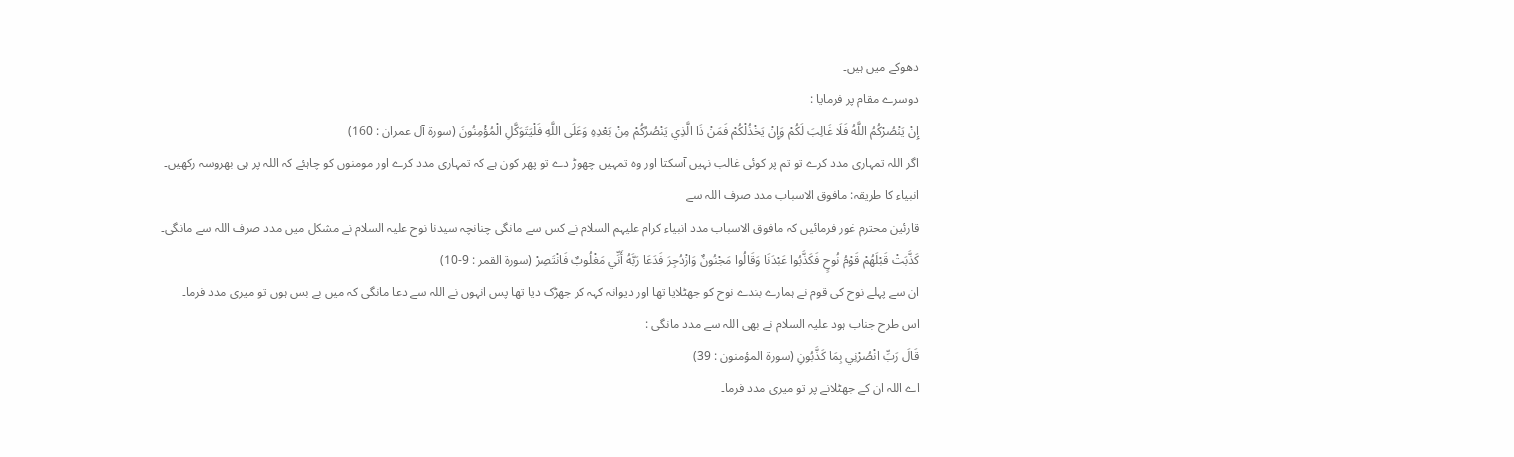دھوکے میں ہیں۔
دوسرے مقام پر فرمایا :
إِنْ يَنْصُرْكُمُ اللَّهُ فَلَا غَالِبَ لَكُمْ وَإِنْ يَخْذُلْكُمْ فَمَنْ ذَا الَّذِي يَنْصُرُكُمْ مِنْ بَعْدِهِ وَعَلَى اللَّهِ فَلْيَتَوَكَّلِ الْمُؤْمِنُونَ (سورۃ آل عمران : 160)
اگر اللہ تمہاری مدد کرے تو تم پر کوئی غالب نہیں آسکتا اور وہ تمہیں چھوڑ دے تو پھر کون ہے کہ تمہاری مدد کرے اور مومنوں کو چاہئے کہ اللہ پر ہی بھروسہ رکھیں۔
انبیاء کا طریقہ: مافوق الاسباب مدد صرف اللہ سے
قارئین محترم غور فرمائیں کہ مافوق الاسباب مدد انبیاء کرام علیہم السلام نے کس سے مانگی چنانچہ سیدنا نوح علیہ السلام نے مشکل میں مدد صرف اللہ سے مانگی۔
كَذَّبَتْ قَبْلَهُمْ قَوْمُ نُوحٍ فَكَذَّبُوا عَبْدَنَا وَقَالُوا مَجْنُونٌ وَازْدُجِرَ فَدَعَا رَبَّهُ أَنِّي مَغْلُوبٌ فَانْتَصِرْ (سورۃ القمر : 9-10)
ان سے پہلے نوح کی قوم نے ہمارے بندے نوح کو جھٹلایا تھا اور دیوانہ کہہ کر جھڑک دیا تھا پس انہوں نے اللہ سے دعا مانگی کہ میں بے بس ہوں تو میری مدد فرما۔
اس طرح جناب ہود علیہ السلام نے بھی اللہ سے مدد مانگی :
قَالَ رَبِّ انْصُرْنِي بِمَا كَذَّبُونِ (سورۃ المؤمنون : 39)
اے اللہ ان کے جھٹلانے پر تو میری مدد فرما۔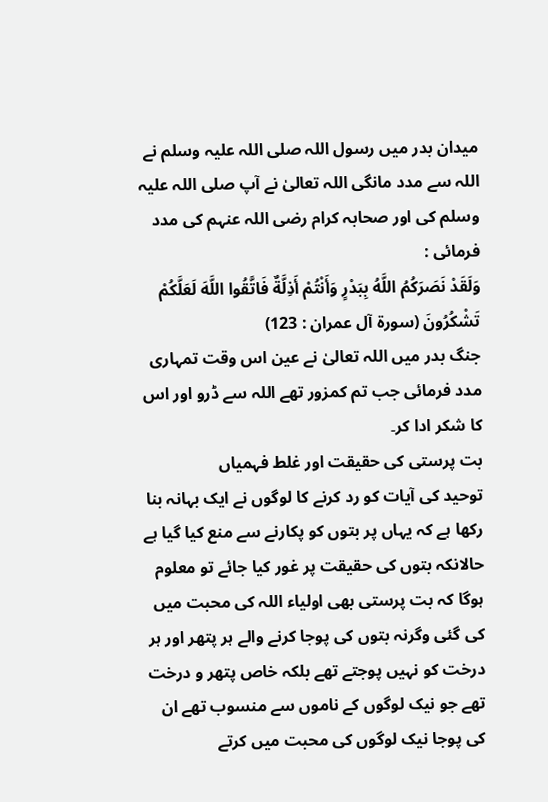میدان بدر میں رسول اللہ صلی اللہ علیہ وسلم نے اللہ سے مدد مانگی اللہ تعالیٰ نے آپ صلی اللہ علیہ وسلم کی اور صحابہ کرام رضی اللہ عنہم کی مدد فرمائی :
وَلَقَدْ نَصَرَكُمُ اللَّهُ بِبَدْرٍ وَأَنْتُمْ أَذِلَّةٌ فَاتَّقُوا اللَّهَ لَعَلَّكُمْ تَشْكُرُونَ (سورۃ آل عمران : 123)
جنگ بدر میں اللہ تعالیٰ نے عین اس وقت تمہاری مدد فرمائی جب تم کمزور تھے اللہ سے ڈرو اور اس کا شکر ادا کر۔
بت پرستی کی حقیقت اور غلط فہمیاں
توحید کی آیات کو رد کرنے کا لوگوں نے ایک بہانہ بنا رکھا ہے کہ یہاں پر بتوں کو پکارنے سے منع کیا گیا ہے حالانکہ بتوں کی حقیقت پر غور کیا جائے تو معلوم ہوگا کہ بت پرستی بھی اولیاء اللہ کی محبت میں کی گئی وگرنہ بتوں کی پوجا کرنے والے ہر پتھر اور ہر درخت کو نہیں پوجتے تھے بلکہ خاص پتھر و درخت تھے جو نیک لوگوں کے ناموں سے منسوب تھے ان کی پوجا نیک لوگوں کی محبت میں کرتے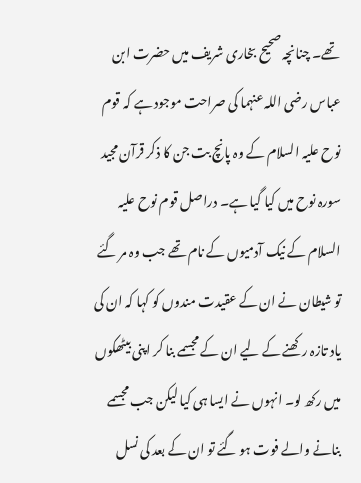تھے۔ چنانچہ صحیح بخاری شریف میں حضرت ابن عباس رضی اللہ عنہما کی صراحت موجود ہے کہ قوم نوح علیہ السلام کے وہ پانچ بت جن کا ذکر قرآن مجید سورہ نوح میں کیا گیا ہے۔ دراصل قوم نوح علیہ السلام کے نیک آدمیوں کے نام تھے جب وہ مر گئے تو شیطان نے ان کے عقیدت مندوں کو کہا کہ ان کی یاد تازہ رکھنے کے لیے ان کے مجسمے بنا کر اپنی بیٹھکوں میں رکھ لو۔ انہوں نے ایسا ہی کیا لیکن جب مجسمے بنانے والے فوت ہو گئے تو ان کے بعد کی نسل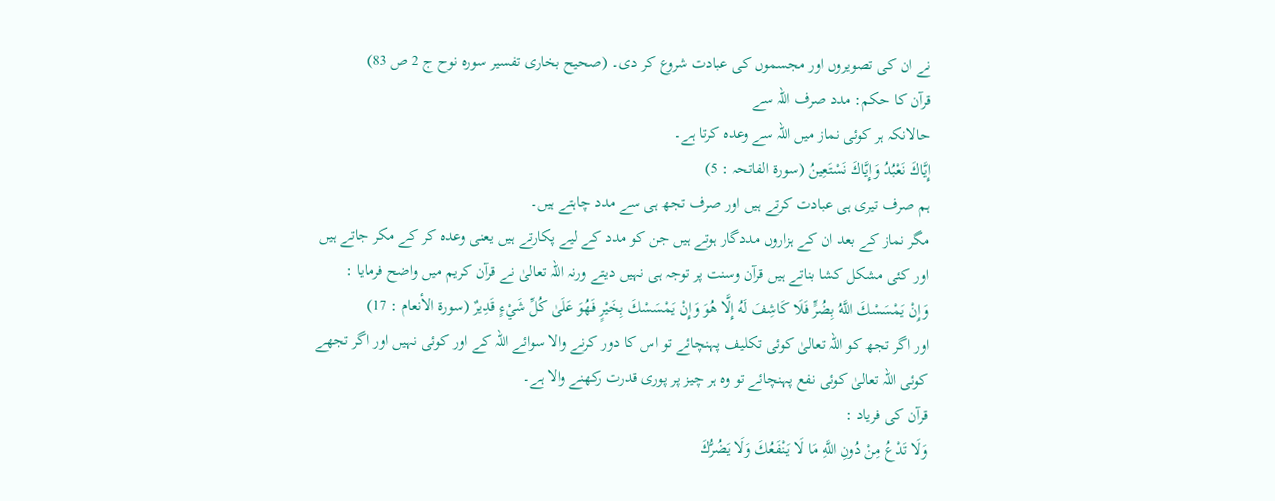نے ان کی تصویروں اور مجسموں کی عبادت شروع کر دی۔ (صحیح بخاری تفسیر سوره نوح ج 2 ص 83)
قرآن کا حکم: مدد صرف اللہ سے
حالانکہ ہر کوئی نماز میں اللہ سے وعدہ کرتا ہے۔
إِيَّاكَ نَعْبُدُ وَإِيَّاكَ نَسْتَعِينُ (سورۃ الفاتحہ : 5)
ہم صرف تیری ہی عبادت کرتے ہیں اور صرف تجھ ہی سے مدد چاہتے ہیں۔
مگر نماز کے بعد ان کے ہزاروں مددگار ہوتے ہیں جن کو مدد کے لیے پکارتے ہیں یعنی وعدہ کر کے مکر جاتے ہیں اور کئی مشکل کشا بناتے ہیں قرآن وسنت پر توجہ ہی نہیں دیتے ورنہ اللہ تعالیٰ نے قرآن کریم میں واضح فرمایا :
وَإِنْ يَمْسَسْكَ اللَّهُ بِضُرٍّ فَلَا كَاشِفَ لَهُ إِلَّا هُوَ وَإِنْ يَمْسَسْكَ بِخَيْرٍ فَهُوَ عَلَىٰ كُلِّ شَيْءٍ قَدِيرٌ (سورۃ الأنعام : 17)
اور اگر تجھ کو اللہ تعالیٰ کوئی تکلیف پہنچائے تو اس کا دور کرنے والا سوائے اللہ کے اور کوئی نہیں اور اگر تجھے کوئی اللہ تعالیٰ کوئی نفع پہنچائے تو وہ ہر چیز پر پوری قدرت رکھنے والا ہے۔
قرآن کی فریاد :
وَلَا تَدْعُ مِنْ دُونِ اللَّهِ مَا لَا يَنْفَعُكَ وَلَا يَضُرُّكَ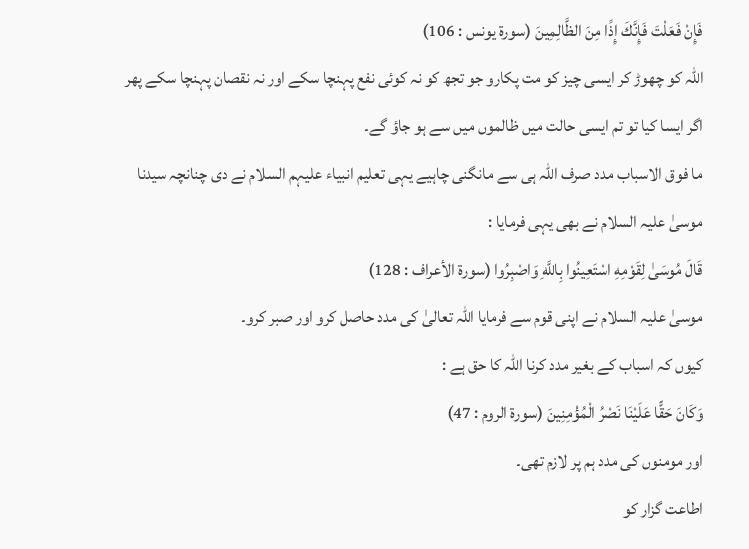فَإِنْ فَعَلْتَ فَإِنَّكَ إِذًا مِنَ الظَّالِمِينَ (سورۃ یونس : 106)
اللہ کو چھوڑ کر ایسی چیز کو مت پکارو جو تجھ کو نہ کوئی نفع پہنچا سکے اور نہ نقصان پہنچا سکے پھر اگر ایسا کیا تو تم ایسی حالت میں ظالموں میں سے ہو جاؤ گے۔
ما فوق الاسباب مدد صرف اللہ ہی سے مانگنی چاہیے یہی تعلیم انبیاء علیہم السلام نے دی چنانچہ سیدنا موسیٰ علیہ السلام نے بھی یہی فرمایا :
قَالَ مُوسَىٰ لِقَوْمِهِ اسْتَعِينُوا بِاللَّهِ وَاصْبِرُوا (سورۃ الأعراف : 128)
موسیٰ علیہ السلام نے اپنی قوم سے فرمایا اللہ تعالیٰ کی مدد حاصل کرو اور صبر کرو۔
کیوں کہ اسباب کے بغیر مدد کرنا اللہ کا حق ہے :
وَكَانَ حَقًّا عَلَيْنَا نَصْرُ الْمُؤْمِنِينَ (سورۃ الروم : 47)
اور مومنوں کی مدد ہم پر لازم تھی۔
اطاعت گزار کو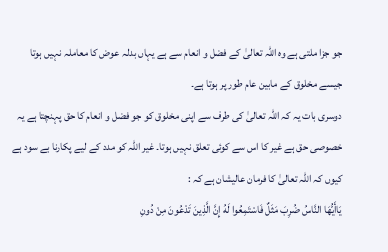جو جزا ملتی ہے وہ اللہ تعالیٰ کے فضل و انعام سے ہے یہاں بدلہ عوض کا معاملہ نہیں ہوتا جیسے مخلوق کے مابین عام طور پر ہوتا ہے۔
دوسری بات یہ کہ اللہ تعالیٰ کی طرف سے اپنی مخلوق کو جو فضل و انعام کا حق پہنچتا ہے یہ خصوصی حق ہے غیر کا اس سے کوئی تعلق نہیں ہوتا۔ غیر اللہ کو مدد کے لیے پکارنا بے سود ہے کیوں کہ اللہ تعالیٰ کا فرمان عالیشان ہے کہ :
يَاأَيُّهَا النَّاسُ ضُرِبَ مَثَلٌ فَاسْتَمِعُوا لَهُ إِنَّ الَّذِينَ تَدْعُونَ مِنْ دُونِ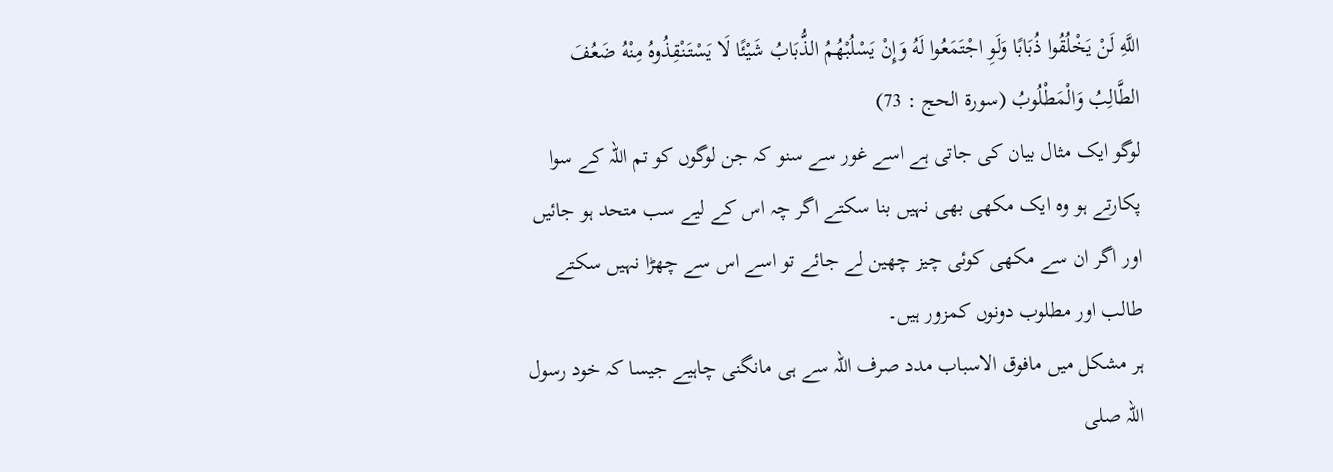اللَّهِ لَنْ يَخْلُقُوا ذُبَابًا وَلَوِ اجْتَمَعُوا لَهُ وَإِنْ يَسْلُبْهُمُ الذُّبَابُ شَيْئًا لَا يَسْتَنْقِذُوهُ مِنْهُ ضَعُفَ الطَّالِبُ وَالْمَطْلُوبُ (سورۃ الحج : 73)
لوگو ایک مثال بیان کی جاتی ہے اسے غور سے سنو کہ جن لوگوں کو تم اللہ کے سوا پکارتے ہو وہ ایک مکھی بھی نہیں بنا سکتے اگر چہ اس کے لیے سب متحد ہو جائیں اور اگر ان سے مکھی کوئی چیز چھین لے جائے تو اسے اس سے چھڑا نہیں سکتے طالب اور مطلوب دونوں کمزور ہیں۔
ہر مشکل میں مافوق الاسباب مدد صرف اللہ سے ہی مانگنی چاہیے جیسا کہ خود رسول اللہ صلی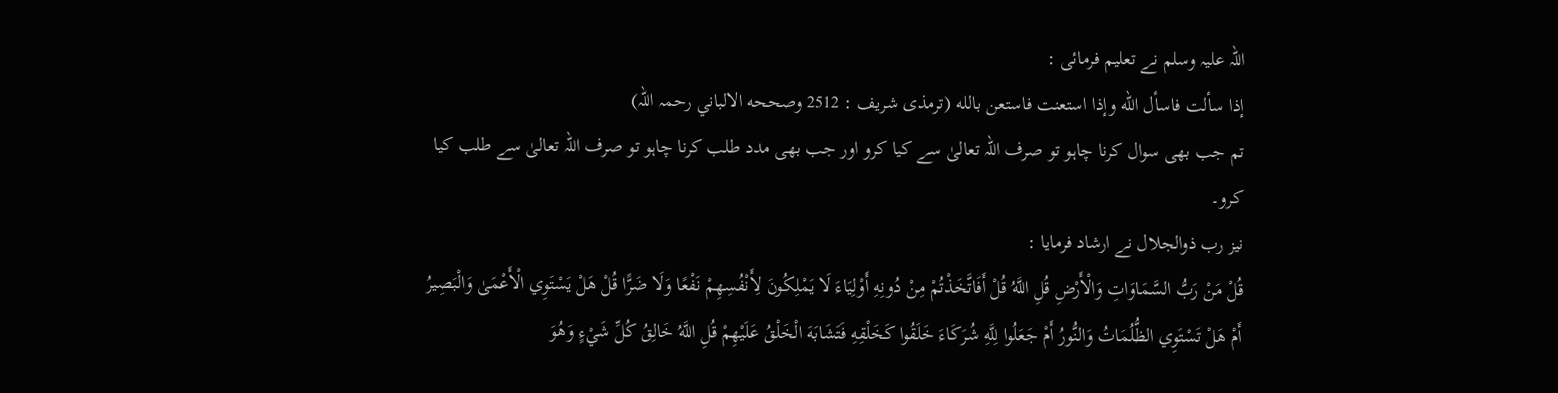اللہ علیہ وسلم نے تعلیم فرمائی :
إذا سألت فاسأل الله وإذا استعنت فاستعن بالله (ترمذی شریف : 2512 وصححه الالباني رحمہ اللہ)
تم جب بھی سوال کرنا چاہو تو صرف اللہ تعالیٰ سے کیا کرو اور جب بھی مدد طلب کرنا چاہو تو صرف اللہ تعالیٰ سے طلب کیا کرو۔
نیز رب ذوالجلال نے ارشاد فرمایا :
قُلْ مَنْ رَبُّ السَّمَاوَاتِ وَالْأَرْضِ قُلِ اللَّهُ قُلْ أَفَاتَّخَذْتُمْ مِنْ دُونِهِ أَوْلِيَاءَ لَا يَمْلِكُونَ لِأَنْفُسِهِمْ نَفْعًا وَلَا ضَرًّا قُلْ هَلْ يَسْتَوِي الْأَعْمَىٰ وَالْبَصِيرُ أَمْ هَلْ تَسْتَوِي الظُّلُمَاتُ وَالنُّورُ أَمْ جَعَلُوا لِلَّهِ شُرَكَاءَ خَلَقُوا كَخَلْقِهِ فَتَشَابَهَ الْخَلْقُ عَلَيْهِمْ قُلِ اللَّهُ خَالِقُ كُلِّ شَيْءٍ وَهُوَ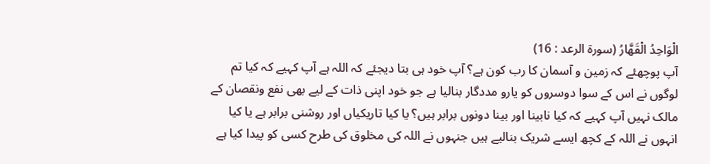الْوَاحِدُ الْقَهَّارُ (سورۃ الرعد : 16)
آپ پوچھئے کہ زمین و آسمان کا رب کون ہے؟ آپ خود ہی بتا دیجئے کہ اللہ ہے آپ کہیے کہ کیا تم لوگوں نے اس کے سوا دوسروں کو یارو مددگار بنالیا ہے جو خود اپنی ذات کے لیے بھی نفع ونقصان کے مالک نہیں آپ کہیے کہ کیا نابینا اور بینا دونوں برابر ہیں؟ یا کیا تاریکیاں اور روشنی برابر ہے یا کیا انہوں نے اللہ کے کچھ ایسے شریک بنالیے ہیں جنہوں نے اللہ کی مخلوق کی طرح کسی کو پیدا کیا ہے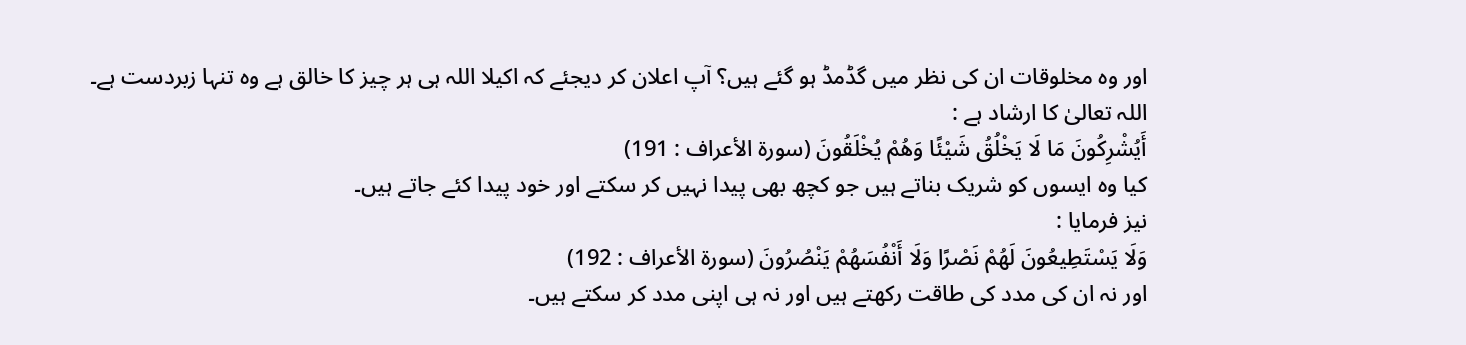اور وہ مخلوقات ان کی نظر میں گڈمڈ ہو گئے ہیں؟ آپ اعلان کر دیجئے کہ اکیلا اللہ ہی ہر چیز کا خالق ہے وہ تنہا زبردست ہے۔
اللہ تعالیٰ کا ارشاد ہے :
أَيُشْرِكُونَ مَا لَا يَخْلُقُ شَيْئًا وَهُمْ يُخْلَقُونَ (سورۃ الأعراف : 191)
کیا وہ ایسوں کو شریک بناتے ہیں جو کچھ بھی پیدا نہیں کر سکتے اور خود پیدا کئے جاتے ہیں۔
نیز فرمایا :
وَلَا يَسْتَطِيعُونَ لَهُمْ نَصْرًا وَلَا أَنْفُسَهُمْ يَنْصُرُونَ (سورۃ الأعراف : 192)
اور نہ ان کی مدد کی طاقت رکھتے ہیں اور نہ ہی اپنی مدد کر سکتے ہیں۔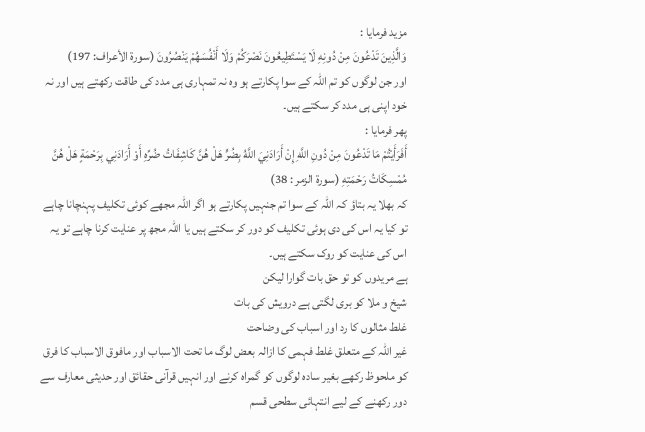مزید فرمایا :
وَالَّذِينَ تَدْعُونَ مِنْ دُونِهِ لَا يَسْتَطِيعُونَ نَصْرَكُمْ وَلَا أَنْفُسَهُمْ يَنْصُرُونَ (سورۃ الأعراف: 197)
اور جن لوگوں کو تم اللہ کے سوا پکارتے ہو وہ نہ تمہاری ہی مدد کی طاقت رکھتے ہیں اور نہ خود اپنی ہی مدد کر سکتے ہیں۔
پھر فرمایا :
أَفَرَأَيْتُمْ مَا تَدْعُونَ مِنْ دُونِ اللَّهِ إِنْ أَرَادَنِيَ اللَّهُ بِضُرٍّ هَلْ هُنَّ كَاشِفَاتُ ضُرِّهِ أَوْ أَرَادَنِي بِرَحْمَةٍ هَلْ هُنَّ مُمْسِكَاتُ رَحْمَتِهِ (سورۃ الزمر : 38)
کہ بھلا یہ بتاؤ کہ اللہ کے سوا تم جنہیں پکارتے ہو اگر اللہ مجھے کوئی تکلیف پہنچانا چاہے تو کیا یہ اس کی دی ہوئی تکلیف کو دور کر سکتے ہیں یا اللہ مجھ پر عنایت کرنا چاہے تو یہ اس کی عنایت کو روک سکتے ہیں۔
ہے مریدوں کو تو حق بات گوارا لیکن
شیخ و ملا کو بری لگتی ہے درویش کی بات
غلط مثالوں کا رد اور اسباب کی وضاحت
غیر اللہ کے متعلق غلط فہمی کا ازالہ بعض لوگ ما تحت الاسباب اور مافوق الاسباب کا فرق کو ملحوظ رکھے بغیر سادہ لوگوں کو گمراہ کرنے اور انہیں قرآنی حقائق اور حدیثی معارف سے دور رکھنے کے لیے انتہائی سطحی قسم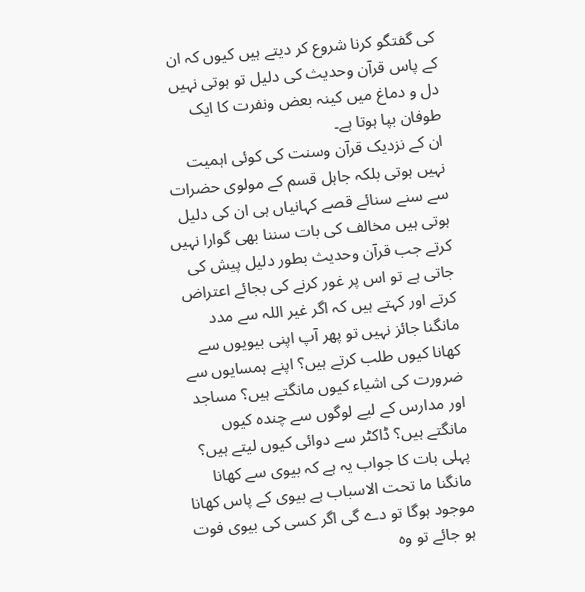کی گفتگو کرنا شروع کر دیتے ہیں کیوں کہ ان کے پاس قرآن وحدیث کی دلیل تو ہوتی نہیں دل و دماغ میں کینہ بعض ونفرت کا ایک طوفان بپا ہوتا ہے۔
ان کے نزدیک قرآن وسنت کی کوئی اہمیت نہیں ہوتی بلکہ جاہل قسم کے مولوی حضرات سے سنے سنائے قصے کہانیاں ہی ان کی دلیل ہوتی ہیں مخالف کی بات سننا بھی گوارا نہیں کرتے جب قرآن وحدیث بطور دلیل پیش کی جاتی ہے تو اس پر غور کرنے کی بجائے اعتراض کرتے اور کہتے ہیں کہ اگر غیر اللہ سے مدد مانگنا جائز نہیں تو پھر آپ اپنی بیویوں سے کھانا کیوں طلب کرتے ہیں؟ اپنے ہمسایوں سے ضرورت کی اشیاء کیوں مانگتے ہیں؟ مساجد اور مدارس کے لیے لوگوں سے چندہ کیوں مانگتے ہیں؟ ڈاکٹر سے دوائی کیوں لیتے ہیں؟
پہلی بات کا جواب یہ ہے کہ بیوی سے کھانا مانگنا ما تحت الاسباب ہے بیوی کے پاس کھانا موجود ہوگا تو دے گی اگر کسی کی بیوی فوت ہو جائے تو وہ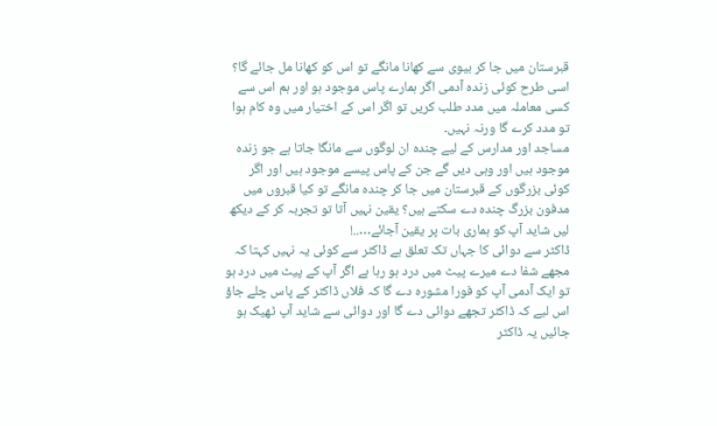قبرستان میں جا کر بیوی سے کھانا مانگے تو اس کو کھانا مل جائے گا؟ اسی طرح کوئی زندہ آدمی اگر ہمارے پاس موجود ہو اور ہم اس سے کسی معاملہ میں مدد طلب کریں تو اگر اس کے اختیار میں وہ کام ہوا تو مدد کرے گا ورنہ نہیں۔
مساجد اور مدارس کے لیے چندہ ان لوگوں سے مانگا جاتا ہے جو زندہ موجود ہیں اور وہی دیں گے جن کے پاس پیسے موجود ہیں اور اگر کوئی بزرگوں کے قبرستان میں جا کر چندہ مانگے تو کیا قبروں میں مدفون بزرگ چندہ دے سکتے ہیں؟ یقین نہیں آتا تو تجربہ کر کے دیکھ لیں شاید آپ کو ہماری بات پر یقین آجائے…..!
ڈاکٹر سے دوائی کا جہاں تک تعلق ہے ڈاکٹر سے کوئی یہ نہیں کہتا کہ مجھے شفا دے میرے پیٹ میں درد ہو رہا ہے اگر آپ کے پیٹ میں درد ہو تو ایک آدمی آپ کو فورا مشورہ دے گا کہ فلاں ڈاکٹر کے پاس چلے جاؤ اس لیے کہ ڈاکٹر تجھے دوائی دے گا اور دوائی سے شاید آپ ٹھیک ہو جائیں یہ ڈاکٹر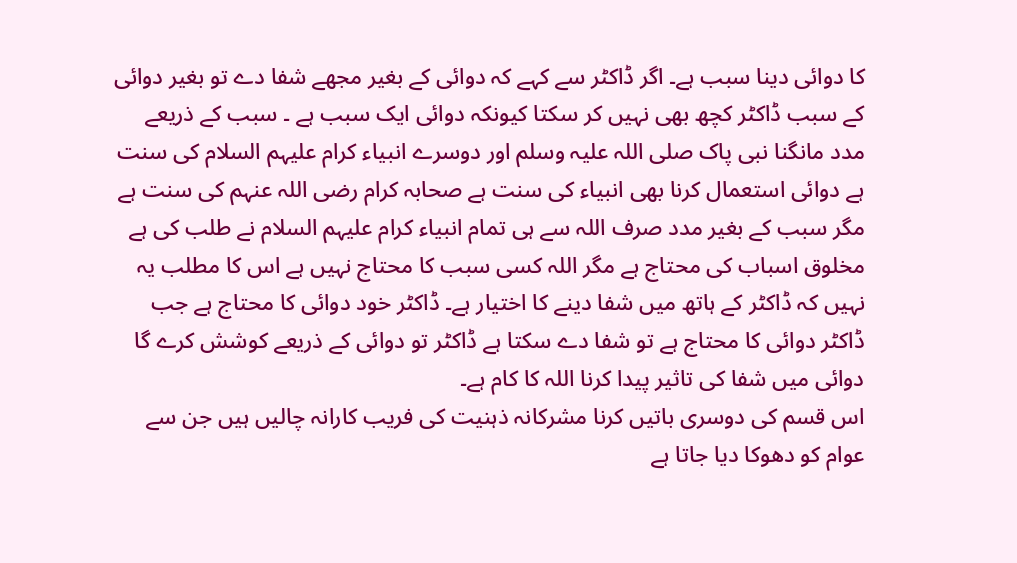کا دوائی دینا سبب ہے۔ اگر ڈاکٹر سے کہے کہ دوائی کے بغیر مجھے شفا دے تو بغیر دوائی کے سبب ڈاکٹر کچھ بھی نہیں کر سکتا کیونکہ دوائی ایک سبب ہے ۔ سبب کے ذریعے مدد مانگنا نبی پاک صلی اللہ علیہ وسلم اور دوسرے انبیاء کرام علیہم السلام کی سنت ہے دوائی استعمال کرنا بھی انبیاء کی سنت ہے صحابہ کرام رضی اللہ عنہم کی سنت ہے مگر سبب کے بغیر مدد صرف اللہ سے ہی تمام انبیاء کرام علیہم السلام نے طلب کی ہے مخلوق اسباب کی محتاج ہے مگر اللہ کسی سبب کا محتاج نہیں ہے اس کا مطلب یہ نہیں کہ ڈاکٹر کے ہاتھ میں شفا دینے کا اختیار ہے۔ ڈاکٹر خود دوائی کا محتاج ہے جب ڈاکٹر دوائی کا محتاج ہے تو شفا دے سکتا ہے ڈاکٹر تو دوائی کے ذریعے کوشش کرے گا دوائی میں شفا کی تاثیر پیدا کرنا اللہ کا کام ہے۔
اس قسم کی دوسری باتیں کرنا مشرکانہ ذہنیت کی فریب کارانہ چالیں ہیں جن سے عوام کو دھوکا دیا جاتا ہے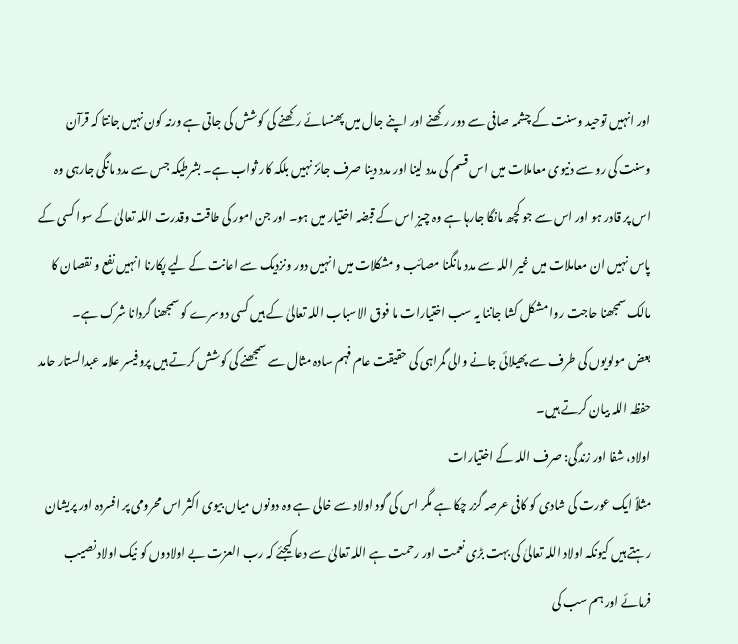اور انہیں توحید وسنت کے چشمہ صافی سے دور رکھنے اور اپنے جال میں پھنسائے رکھنے کی کوشش کی جاتی ہے ورنہ کون نہیں جانتا کہ قرآن وسنت کی رو سے دنیوی معاملات میں اس قسم کی مدد لینا اور مدد دینا صرف جائز نہیں بلکہ کار ثواب ہے۔ بشرطیکہ جس سے مدد مانگی جارہی وہ اس پر قادر ہو اور اس سے جو کچھ مانگا جارہا ہے وہ چیز اس کے قبضہ اختیار میں ہو۔ اور جن امور کی طاقت وقدرت اللہ تعالیٰ کے سوا کسی کے پاس نہیں ان معاملات میں غیر اللہ سے مدد مانگنا مصائب و مشکلات میں انہیں دور ونزدیک سے اعانت کے لیے پکارنا انہیں نفع و نقصان کا مالک سمجھنا حاجت روا مشکل کشا جاننا یہ سب اختیارات ما فوق الاسباب اللہ تعالیٰ کے ہیں کسی دوسرے کو سمجھنا گردانا شرک ہے۔
بعض مولویوں کی طرف سے پھیلائی جانے والی گمراہی کی حقیقت عام فہم سادہ مثال سے سمجھنے کی کوشش کرتے ہیں پروفیسر علامہ عبدالستار حامد حفظہ اللہ بیان کرتے ہیں۔
اولاد، شفا اور زندگی: صرف اللہ کے اختیارات
مثلاً ایک عورت کی شادی کو کافی عرصہ گزر چکا ہے مگر اس کی گود اولاد سے خالی ہے وہ دونوں میاں بیوی اکثر اس محرومی پر افسردہ اور پریشان رہتے ہیں کیونکہ اولاد اللہ تعالیٰ کی بہت بڑی نعمت اور رحمت ہے اللہ تعالیٰ سے دعا کیجئے کہ رب العزت بے اولادوں کو نیک اولاد نصیب فرمائے اور ہم سب کی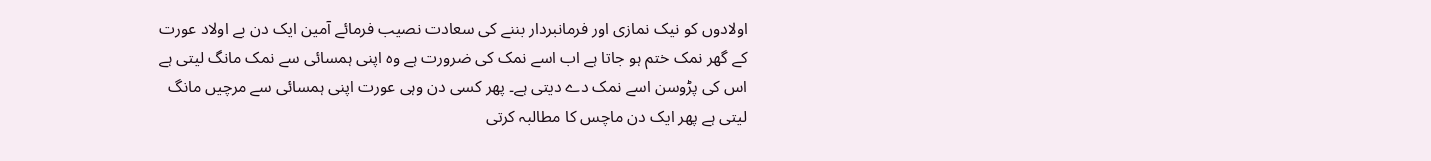اولادوں کو نیک نمازی اور فرمانبردار بننے کی سعادت نصیب فرمائے آمین ایک دن بے اولاد عورت کے گھر نمک ختم ہو جاتا ہے اب اسے نمک کی ضرورت ہے وہ اپنی ہمسائی سے نمک مانگ لیتی ہے اس کی پڑوسن اسے نمک دے دیتی ہے۔ پھر کسی دن وہی عورت اپنی ہمسائی سے مرچیں مانگ لیتی ہے پھر ایک دن ماچس کا مطالبہ کرتی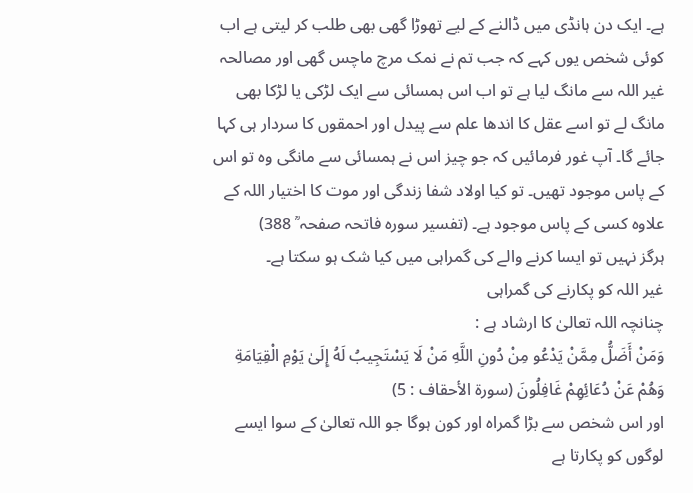ہے۔ ایک دن ہانڈی میں ڈالنے کے لیے تھوڑا گھی بھی طلب کر لیتی ہے اب کوئی شخص یوں کہے کہ جب تم نے نمک مرچ ماچس گھی اور مصالحہ غیر اللہ سے مانگ لیا ہے تو اب اس ہمسائی سے ایک لڑکی یا لڑکا بھی مانگ لے تو اسے عقل کا اندھا علم سے پیدل اور احمقوں کا سردار ہی کہا جائے گا۔ آپ غور فرمائیں کہ جو چیز اس نے ہمسائی سے مانگی وہ تو اس کے پاس موجود تھیں۔ تو کیا اولاد شفا زندگی اور موت کا اختیار اللہ کے علاوہ کسی کے پاس موجود ہے۔ (تفسیر سورہ فاتحہ صفحہ ؒ 388)
ہرگز نہیں تو ایسا کرنے والے کی گمراہی میں کیا شک ہو سکتا ہے۔
غیر اللہ کو پکارنے کی گمراہی
چنانچہ اللہ تعالیٰ کا ارشاد ہے :
وَمَنْ أَضَلُّ مِمَّنْ يَدْعُو مِنْ دُونِ اللَّهِ مَنْ لَا يَسْتَجِيبُ لَهُ إِلَىٰ يَوْمِ الْقِيَامَةِ وَهُمْ عَنْ دُعَائِهِمْ غَافِلُونَ (سورۃ الأحقاف : 5)
اور اس شخص سے بڑا گمراہ اور کون ہوگا جو اللہ تعالیٰ کے سوا ایسے لوگوں کو پکارتا ہے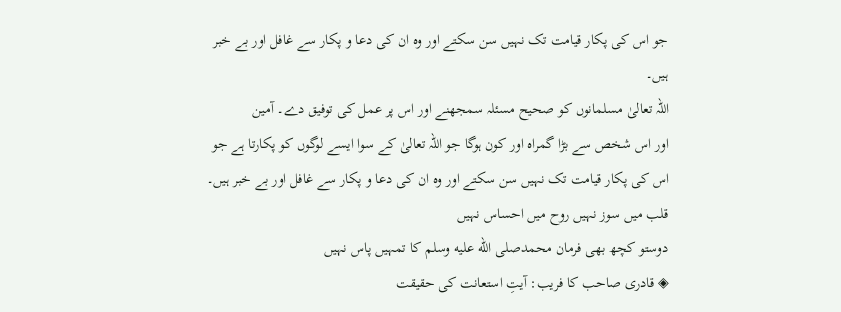جو اس کی پکار قیامت تک نہیں سن سکتے اور وہ ان کی دعا و پکار سے غافل اور بے خبر ہیں۔
اللہ تعالیٰ مسلمانوں کو صحیح مسئلہ سمجھنے اور اس پر عمل کی توفیق دے۔ آمين
اور اس شخص سے بڑا گمراہ اور کون ہوگا جو اللہ تعالیٰ کے سوا ایسے لوگوں کو پکارتا ہے جو اس کی پکار قیامت تک نہیں سن سکتے اور وہ ان کی دعا و پکار سے غافل اور بے خبر ہیں۔
قلب میں سوز نہیں روح میں احساس نہیں
دوستو کچھ بھی فرمان محمدصلى الله عليه وسلم کا تمہیں پاس نہیں
◈ قادری صاحب کا فریب: آیتِ استعانت کی حقیقت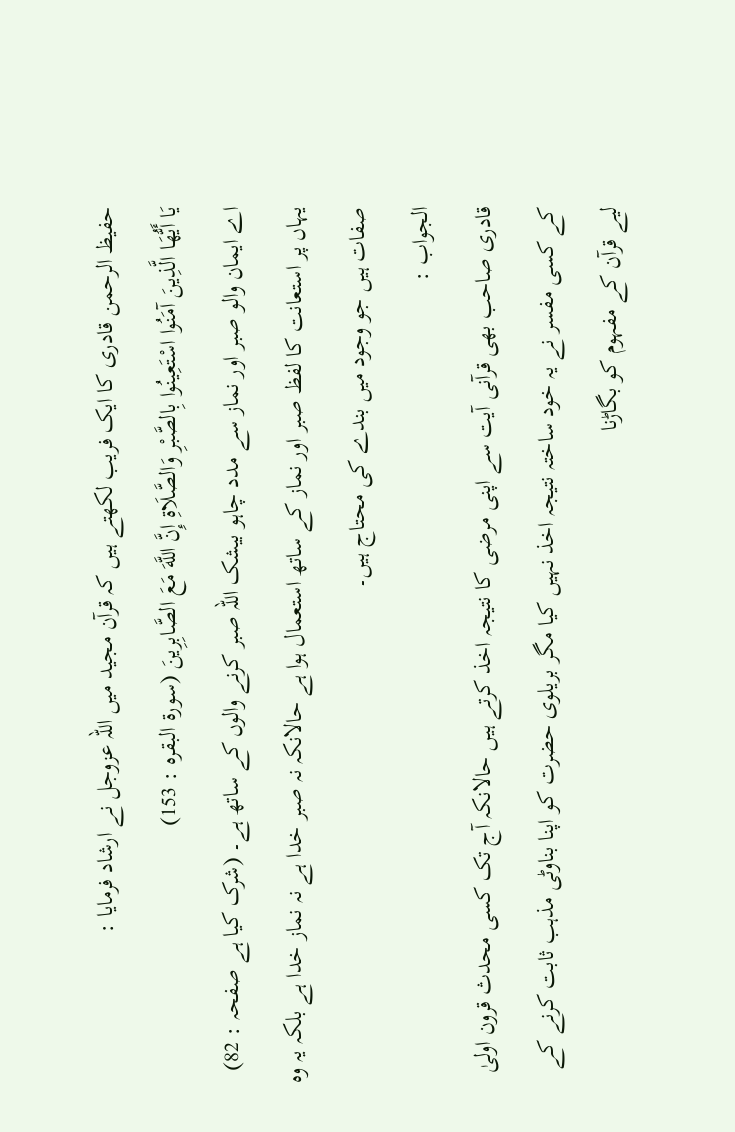حفیظ الرحمن قادری کا ایک فریب لکھتے ہیں کہ قرآن مجید میں اللہ عزوجل نے ارشاد فرمایا :
يَا أَيُّهَا الَّذِينَ آمَنُوا اسْتَعِينُوا بِالصَّبْرِ وَالصَّلَاةِ إِنَّ اللَّهَ مَعَ الصَّابِرِينَ (سورۃ البقرہ : 153)
اے ایمان والو صبر اور نماز سے مدد چاہو بیشک اللہ صبر کرنے والوں کے ساتھ ہے۔ (شرک کیا ہے صفحہ : 82)
یہاں پر استعانت کا لفظ صبر اور نماز کے ساتھ استعمال ہوا ہے حالانکہ نہ صبر خدا ہے نہ نماز خدا ہے بلکہ یہ وہ صفات ہیں جو وجود میں بندے کی محتاج ہیں۔
الجواب :
قادری صاحب بھی قرآنی آیت سے اپنی مرضی کا نتیجہ اخذ کرتے ہیں حالانکہ آج تک کسی محدث قرون اولیٰ کے کسی مفسر نے یہ خود ساختہ نتیجہ اخذ نہیں کیا مگر بریلوی حضرت کو اپنا بناوٹی مذہب ثابت کرنے کے لیے قرآن کے مفہوم کو بگاڑنا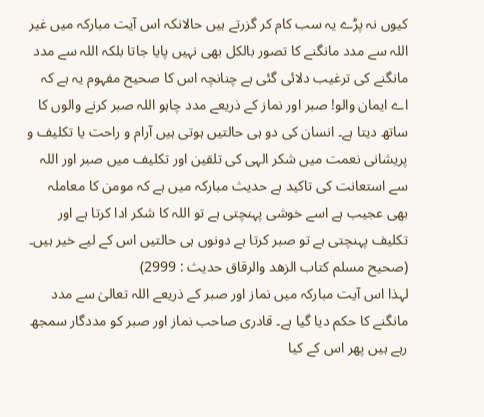کیوں نہ پڑے یہ سب کام کر گزرتے ہیں حالانکہ اس آیت مبارکہ میں غیر اللہ سے مدد مانگنے کا تصور بالکل بھی نہیں پایا جاتا بلکہ اللہ سے مدد مانگنے کی ترغیب دلائی گئی ہے چنانچہ اس کا صحیح مفہوم یہ ہے کہ اے ایمان والو! صبر اور نماز کے ذریعے مدد چاہو اللہ صبر کرنے والوں کا ساتھ دیتا ہے۔ انسان کی دو ہی حالتیں ہوتی ہیں آرام و راحت یا تکلیف و پریشانی نعمت میں شکر الہی کی تلقین اور تکلیف میں صبر اور اللہ سے استعانت کی تاکید ہے حدیث مبارکہ میں ہے کہ مومن کا معاملہ بھی عجیب ہے اسے خوشی پہنچتی ہے تو اللہ کا شکر ادا کرتا ہے اور تکلیف پہنچتی ہے تو صبر کرتا ہے دونوں ہی حالتیں اس کے لیے خیر ہیں۔ (صحیح مسلم کتاب الزهد والرقاق حدیث : 2999)
لہذا اس آیت مبارکہ میں نماز اور صبر کے ذریعے اللہ تعالیٰ سے مدد مانگنے کا حکم دیا گیا ہے۔ قادری صاحب نماز اور صبر کو مددگار سمجھ رہے ہیں پھر اس کے کیا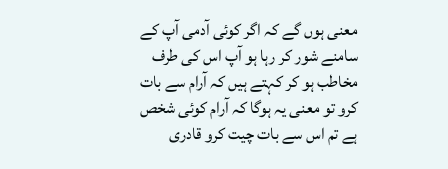معنی ہوں گے کہ اگر کوئی آدمی آپ کے سامنے شور کر رہا ہو آپ اس کی طرف مخاطب ہو کر کہتے ہیں کہ آرام سے بات کرو تو معنی یہ ہوگا کہ آرام کوئی شخص ہے تم اس سے بات چیت کرو قادری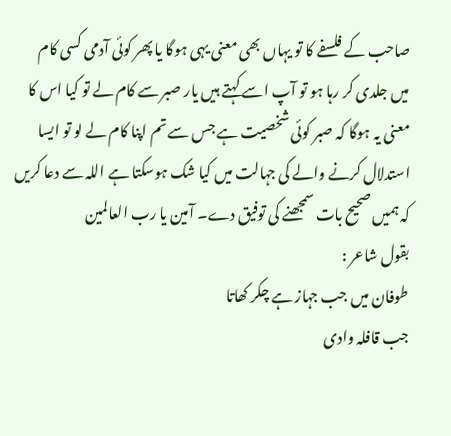صاحب کے فلسفے کا تو یہاں بھی معنی یہی ہوگا یا پھر کوئی آدمی کسی کام میں جلدی کر رہا ہو تو آپ اسے کہتے ہیں یار صبر سے کام لے تو کیا اس کا معنی یہ ہوگا کہ صبر کوئی شخصیت ہے جس سے تم اپنا کام لے لو تو ایسا استدلال کرنے والے کی جہالت میں کیا شک ہوسکتا ہے اللہ سے دعا کریں کہ ہمیں صحیح بات سمجھنے کی توفیق دے۔ آمين يا رب العالمين
بقول شاعر :
طوفان میں جب جہاز ہے چکر کھاتا
جب قافلہ وادی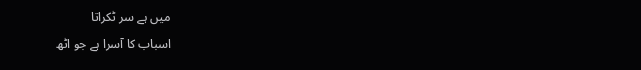میں ہے سر ٹکراتا
اسباب کا آسرا ہے جو اٹھ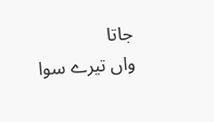جاتا
واں تیرے سوا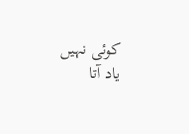کوئی نہیں یاد آتا